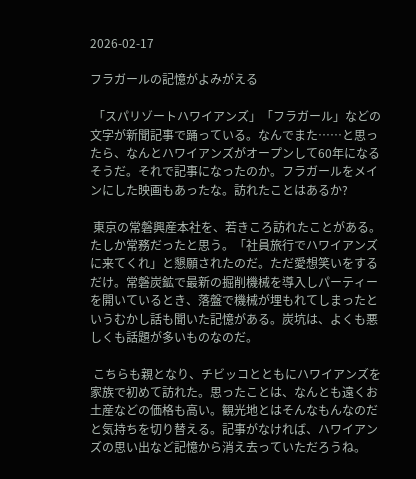2026-02-17

フラガールの記憶がよみがえる

 「スパリゾートハワイアンズ」「フラガール」などの文字が新聞記事で踊っている。なんでまた……と思ったら、なんとハワイアンズがオープンして60年になるそうだ。それで記事になったのか。フラガールをメインにした映画もあったな。訪れたことはあるか?

 東京の常磐興産本社を、若きころ訪れたことがある。たしか常務だったと思う。「社員旅行でハワイアンズに来てくれ」と懇願されたのだ。ただ愛想笑いをするだけ。常磐炭鉱で最新の掘削機械を導入しパーティーを開いているとき、落盤で機械が埋もれてしまったというむかし話も聞いた記憶がある。炭坑は、よくも悪しくも話題が多いものなのだ。

 こちらも親となり、チビッコとともにハワイアンズを家族で初めて訪れた。思ったことは、なんとも遠くお土産などの価格も高い。観光地とはそんなもんなのだと気持ちを切り替える。記事がなければ、ハワイアンズの思い出など記憶から消え去っていただろうね。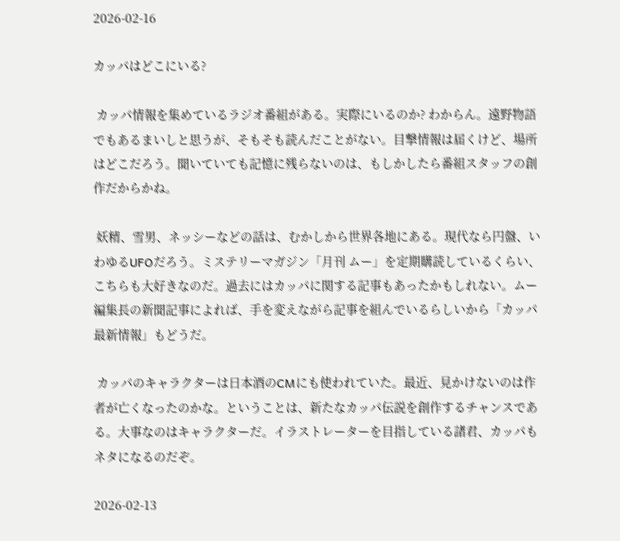2026-02-16

カッパはどこにいる?

 カッパ情報を集めているラジオ番組がある。実際にいるのか? わからん。遠野物語でもあるまいしと思うが、そもそも読んだことがない。目撃情報は届くけど、場所はどこだろう。聞いていても記憶に残らないのは、もしかしたら番組スタッフの創作だからかね。

 妖精、雪男、ネッシーなどの話は、むかしから世界各地にある。現代なら円盤、いわゆるUFOだろう。ミステリーマガジン「月刊 ムー」を定期購読しているくらい、こちらも大好きなのだ。過去にはカッパに関する記事もあったかもしれない。ムー編集長の新聞記事によれば、手を変えながら記事を組んでいるらしいから「カッパ最新情報」もどうだ。

 カッパのキャラクターは日本酒のCMにも使われていた。最近、見かけないのは作者が亡くなったのかな。ということは、新たなカッパ伝説を創作するチャンスである。大事なのはキャラクターだ。イラストレーターを目指している諸君、カッパもネタになるのだぞ。

2026-02-13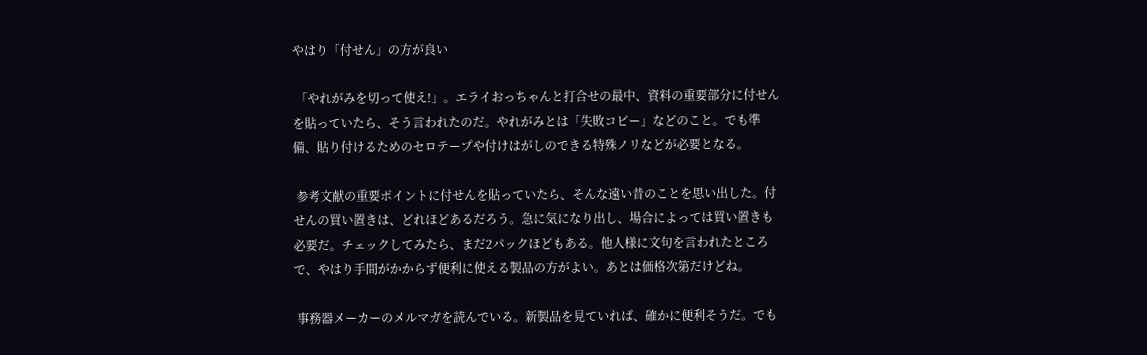やはり「付せん」の方が良い

 「やれがみを切って使え!」。エライおっちゃんと打合せの最中、資料の重要部分に付せんを貼っていたら、そう言われたのだ。やれがみとは「失敗コピー」などのこと。でも準備、貼り付けるためのセロテープや付けはがしのできる特殊ノリなどが必要となる。

 参考文献の重要ポイントに付せんを貼っていたら、そんな遠い昔のことを思い出した。付せんの買い置きは、どれほどあるだろう。急に気になり出し、場合によっては買い置きも必要だ。チェックしてみたら、まだ2パックほどもある。他人様に文句を言われたところで、やはり手間がかからず便利に使える製品の方がよい。あとは価格次第だけどね。

 事務器メーカーのメルマガを読んでいる。新製品を見ていれば、確かに便利そうだ。でも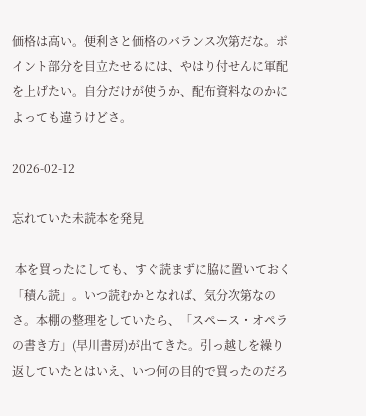価格は高い。便利さと価格のバランス次第だな。ポイント部分を目立たせるには、やはり付せんに軍配を上げたい。自分だけが使うか、配布資料なのかによっても違うけどさ。

2026-02-12

忘れていた未読本を発見

 本を買ったにしても、すぐ読まずに脇に置いておく「積ん読」。いつ読むかとなれば、気分次第なのさ。本棚の整理をしていたら、「スペース・オペラの書き方」(早川書房)が出てきた。引っ越しを繰り返していたとはいえ、いつ何の目的で買ったのだろ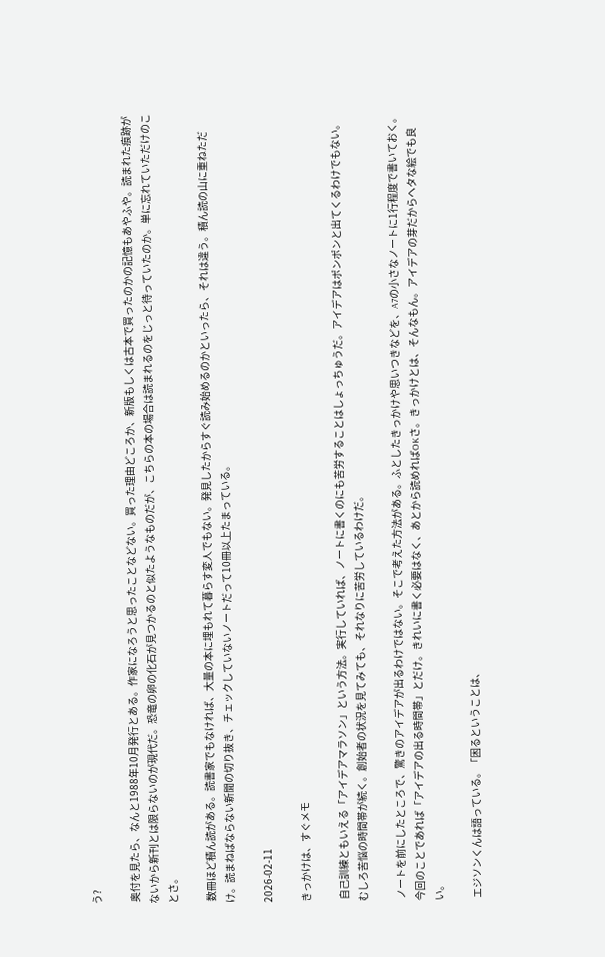う?

 奥付を見たら、なんと1988年10月発行とある。作家になろうと思ったことなどない。買った理由どころか、新版もしくは古本で買ったのかの記憶もあやふや。読まれた痕跡がないから新刊とは限らないのが現代だ。恐竜の卵の化石が見つかるのと似たようなものだが、こちらの本の場合は読まれるのをじっと待っていたのか。単に忘れていただけのことさ。

 数冊ほど積ん読がある。読書家でもなければ、大量の本に埋もれて暮らす変人でもない。発見したからすぐ読み始めるのかといったら、それは違う。積ん読の山に重ねただけ。読まねばならない新聞の切り抜き、チェックしていないノートだって10冊以上たまっている。

2026-02-11

きっかけは、すぐメモ

 自己訓練ともいえる「アイデアマラソン」という方法。実行していれば、ノートに書くのにも苦労することはしょっちゅうだ。アイデアはポンポンと出てくるわけでもない。むしろ苦悩の時間帯が続く。創始者の状況を見てみても、それなりに苦労しているわけだ。

 ノートを前にしたところで、驚きのアイデアが出るわけではない。そこで考えた方法がある。ふとしたきっかけや思いつきなどを、A7の小さなノートに1行程度で書いておく。今回のことであれば「アイデアの出る時間帯」とだけ。きれいに書く必要はなく、あとから読めればOKさ。きっかけとは、そんなもん。アイデアの芽だからヘタな絵でも良い。

 エジソンくんは語っている。「困るということは、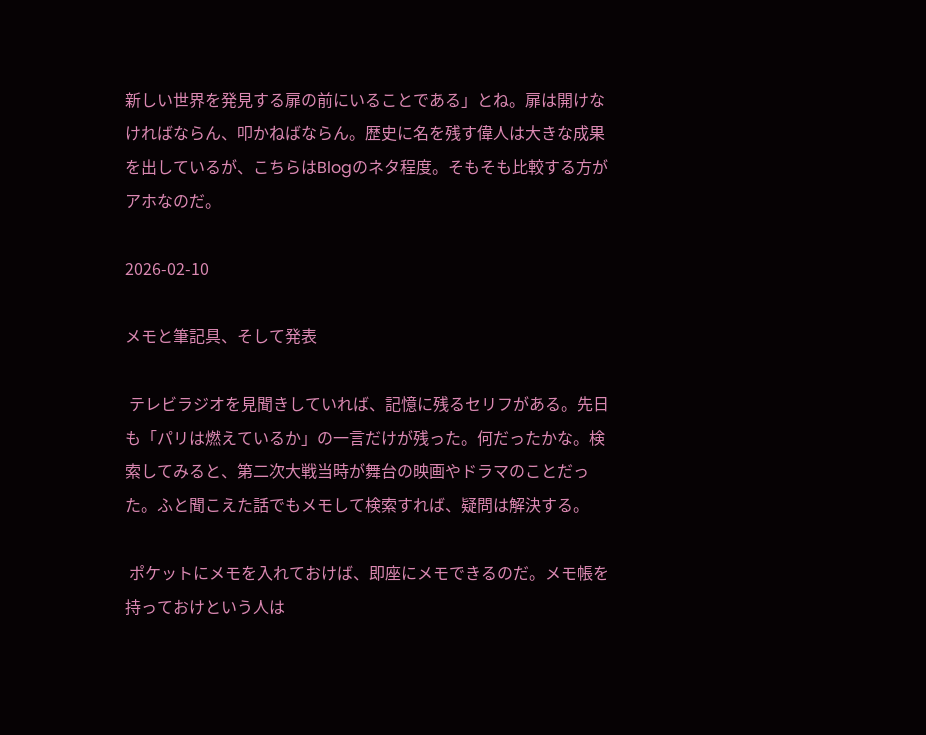新しい世界を発見する扉の前にいることである」とね。扉は開けなければならん、叩かねばならん。歴史に名を残す偉人は大きな成果を出しているが、こちらはBlogのネタ程度。そもそも比較する方がアホなのだ。

2026-02-10

メモと筆記具、そして発表

 テレビラジオを見聞きしていれば、記憶に残るセリフがある。先日も「パリは燃えているか」の一言だけが残った。何だったかな。検索してみると、第二次大戦当時が舞台の映画やドラマのことだった。ふと聞こえた話でもメモして検索すれば、疑問は解決する。

 ポケットにメモを入れておけば、即座にメモできるのだ。メモ帳を持っておけという人は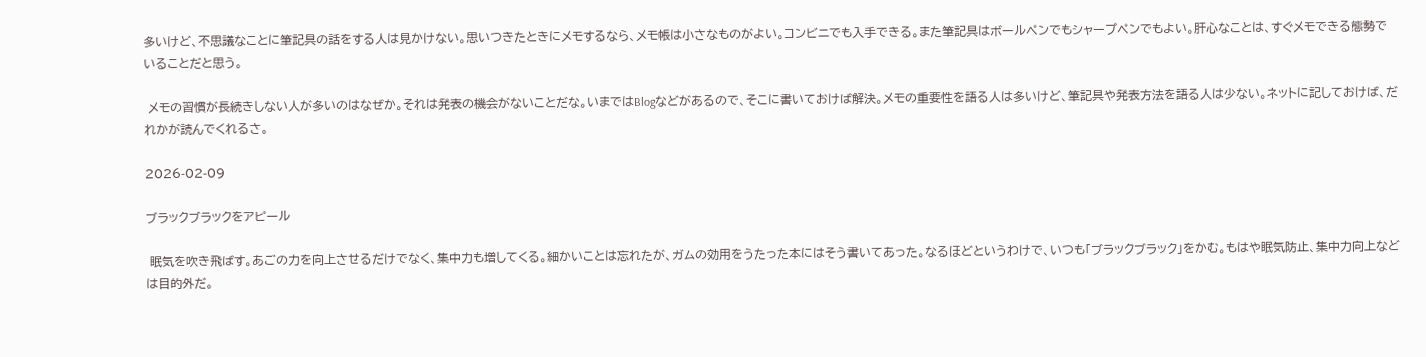多いけど、不思議なことに筆記具の話をする人は見かけない。思いつきたときにメモするなら、メモ帳は小さなものがよい。コンビニでも入手できる。また筆記具はボールペンでもシャープペンでもよい。肝心なことは、すぐメモできる態勢でいることだと思う。

 メモの習慣が長続きしない人が多いのはなぜか。それは発表の機会がないことだな。いまではBlogなどがあるので、そこに書いておけば解決。メモの重要性を語る人は多いけど、筆記具や発表方法を語る人は少ない。ネットに記しておけば、だれかが読んでくれるさ。

2026-02-09

ブラックブラックをアピール

 眠気を吹き飛ばす。あごの力を向上させるだけでなく、集中力も増してくる。細かいことは忘れたが、ガムの効用をうたった本にはそう書いてあった。なるほどというわけで、いつも「ブラックブラック」をかむ。もはや眠気防止、集中力向上などは目的外だ。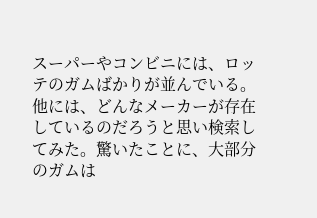スーパーやコンビニには、ロッテのガムばかりが並んでいる。他には、どんなメーカーが存在しているのだろうと思い検索してみた。驚いたことに、大部分のガムは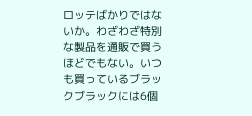ロッテばかりではないか。わざわざ特別な製品を通販で買うほどでもない。いつも買っているブラックブラックには6個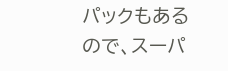パックもあるので、スーパ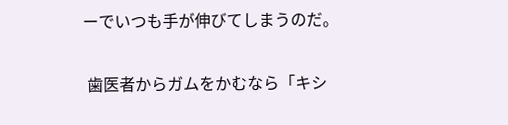ーでいつも手が伸びてしまうのだ。

 歯医者からガムをかむなら「キシ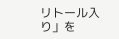リトール入り」を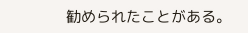勧められたことがある。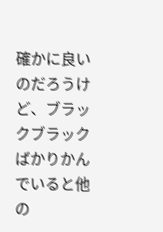確かに良いのだろうけど、ブラックブラックばかりかんでいると他の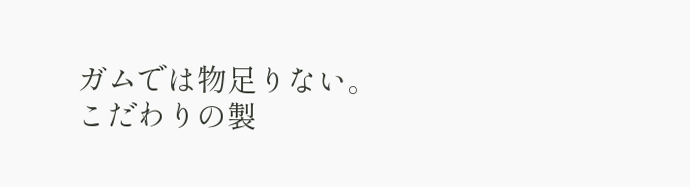ガムでは物足りない。こだわりの製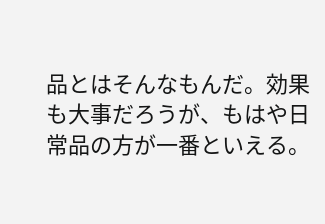品とはそんなもんだ。効果も大事だろうが、もはや日常品の方が一番といえる。